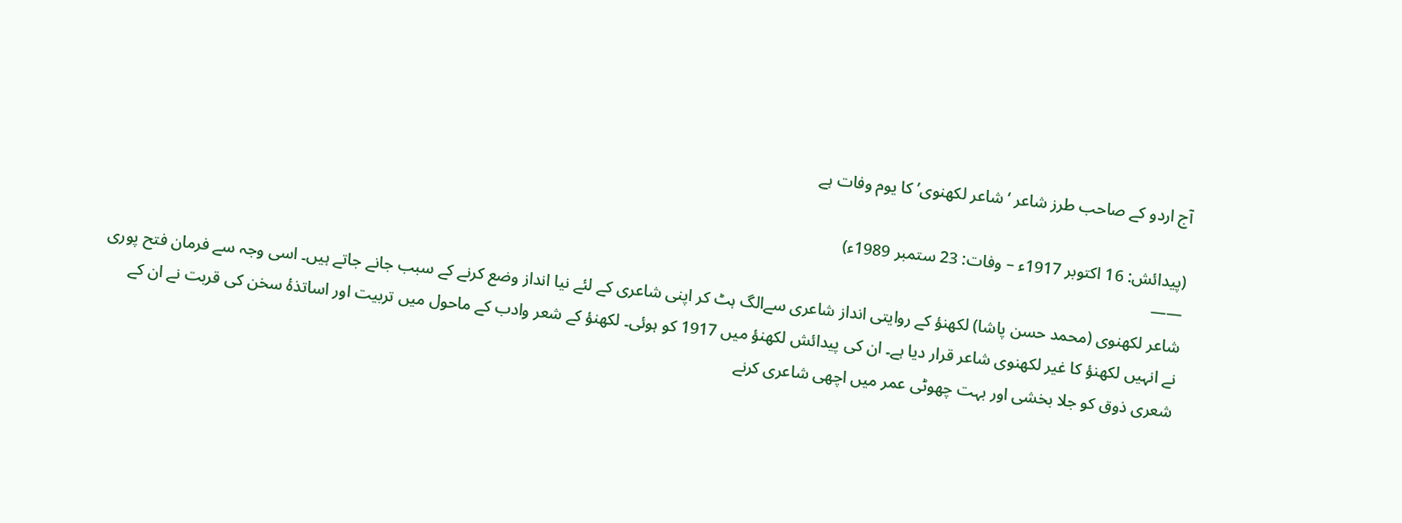آج اردو کے صاحب طرز شاعر ‘شاعر لکھنوی’ کا یوم وفات ہے

(پیدائش: 16 اکتوبر 1917ء – وفات: 23 ستمبر 1989ء)
——
شاعر لکھنوی (محمد حسن پاشا) لکھنؤ کے روایتی انداز شاعری سےالگ ہٹ کر اپنی شاعری کے لئے نیا انداز وضع کرنے کے سبب جانے جاتے ہیں۔ اسی وجہ سے فرمان فتح پوری نے انہیں لکھنؤ کا غیر لکھنوی شاعر قرار دیا ہے۔ ان کی پیدائش لکھنؤ میں 1917 کو ہوئی۔ لکھنؤ کے شعر وادب کے ماحول میں تربیت اور اساتذۂ سخن کی قربت نے ان کے شعری ذوق کو جلا بخشی اور بہت چھوٹی عمر میں اچھی شاعری کرنے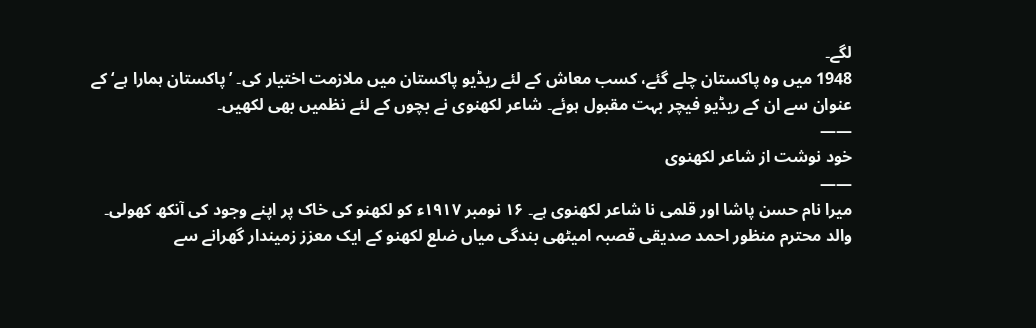لگے۔
1948 میں وہ پاکستان چلے گئے، کسب معاش کے لئے ریڈیو پاکستان میں ملازمت اختیار کی۔ ’پاکستان ہمارا ہے‘ کے عنوان سے ان کے ریڈیو فیچر بہت مقبول ہوئے۔ شاعر لکھنوی نے بچوں کے لئے نظمیں بھی لکھیں۔
——
خود نوشت از شاعر لکھنوی
——
میرا نام حسن پاشا اور قلمی نا شاعر لکھنوی ہے۔ ۱۶ نومبر ۱۹۱۷ء کو لکھنو کی خاک پر اپنے وجود کی آنکھ کھولی۔ والد محترم منظور احمد صدیقی قصبہ امیٹھی بندگی میاں ضلع لکھنو کے ایک معزز زمیندار گھرانے سے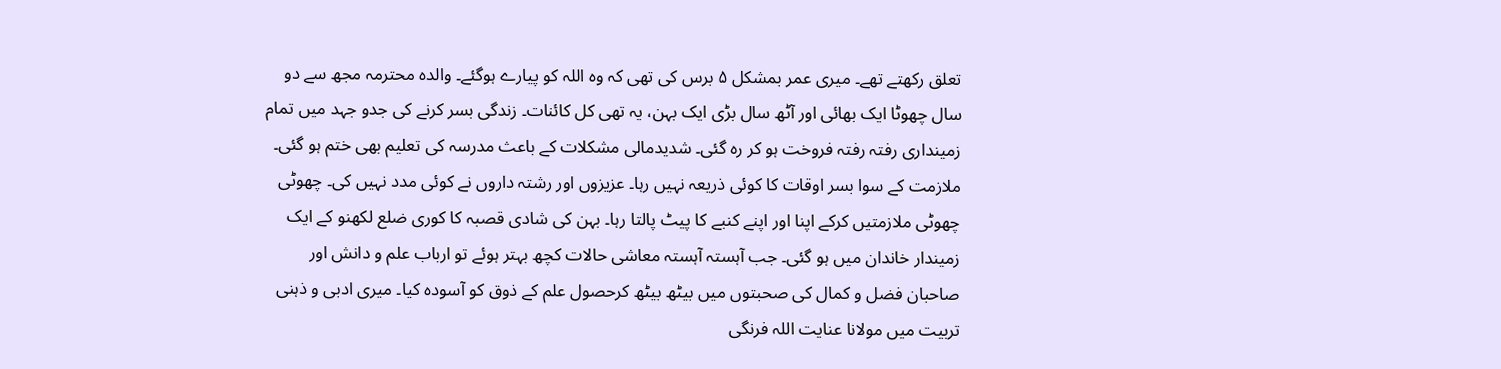تعلق رکھتے تھے۔ میری عمر بمشکل ۵ برس کی تھی کہ وہ اللہ کو پیارے ہوگئے۔ والدہ محترمہ مجھ سے دو سال چھوٹا ایک بھائی اور آٹھ سال بڑی ایک بہن، یہ تھی کل کائنات۔ زندگی بسر کرنے کی جدو جہد میں تمام زمینداری رفتہ رفتہ فروخت ہو کر رہ گئی۔ شدیدمالی مشکلات کے باعث مدرسہ کی تعلیم بھی ختم ہو گئی۔ ملازمت کے سوا بسر اوقات کا کوئی ذریعہ نہیں رہا۔ عزیزوں اور رشتہ داروں نے کوئی مدد نہیں کی۔ چھوٹی چھوٹی ملازمتیں کرکے اپنا اور اپنے کنبے کا پیٹ پالتا رہا۔ بہن کی شادی قصبہ کا کوری ضلع لکھنو کے ایک زمیندار خاندان میں ہو گئی۔ جب آہستہ آہستہ معاشی حالات کچھ بہتر ہوئے تو ارباب علم و دانش اور صاحبان فضل و کمال کی صحبتوں میں بیٹھ بیٹھ کرحصول علم کے ذوق کو آسودہ کیا۔ میری ادبی و ذہنی تربیت میں مولانا عنایت اللہ فرنگی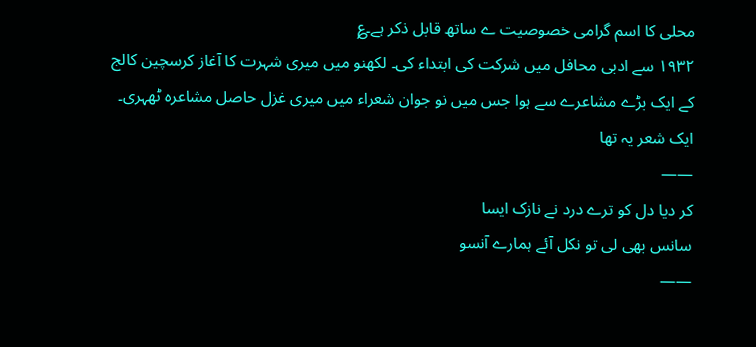محلی کا اسم گرامی خصوصیت ے ساتھ قابل ذکر ہے۔؏
۱۹۳۲ سے ادبی محافل میں شرکت کی ابتداء کی۔ لکھنو میں میری شہرت کا آغاز کرسچین کالج کے ایک بڑے مشاعرے سے ہوا جس میں نو جوان شعراء میں میری غزل حاصل مشاعرہ ٹھہری۔ ایک شعر یہ تھا
——
کر دیا دل کو ترے درد نے نازک ایسا
سانس بھی لی تو نکل آئے ہمارے آنسو
——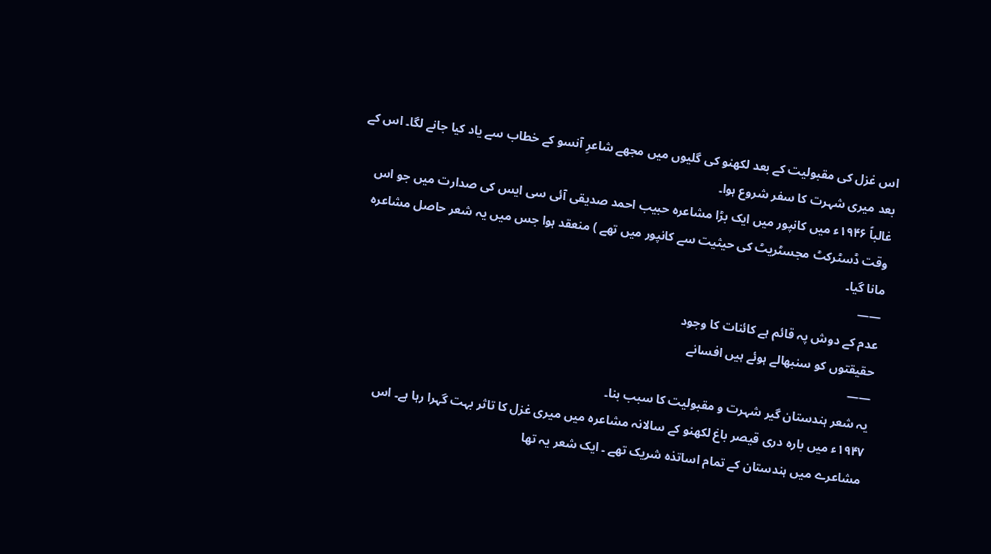اس غزل کی مقبولیت کے بعد لکھنو کی گلیوں میں مجھے شاعرِ آنسو کے خطاب سے یاد کیا جانے لگا۔ اس کے بعد میری شہرت کا سفر شروع ہوا۔
غالباً ۱۹۴۶ء میں کانپور میں ایک بڑا مشاعرہ حبیب احمد صدیقی آئی سی ایس کی صدارت میں جو اس وقت ڈسٹرکٹ مجسٹریٹ کی حیثیت سے کانپور میں تھے ) منعقد ہوا جس میں یہ شعر حاصل مشاعرہ مانا گیا۔
——
عدم کے دوش پہ قائم ہے کائنات کا وجود
حقیقتوں کو سنبھالے ہوئے ہیں افسانے
——
یہ شعر ہندستان گیر شہرت و مقبولیت کا سبب بنا۔
۱۹۴۷ء میں بارہ دری قیصر باغ لکھنو کے سالانہ مشاعرہ میں میری غزل کا تاثر بہت گہرا رہا ہے۔ اس مشاعرے میں ہندستان کے تمام اساتذہ شریک تھے ۔ ایک شعر یہ تھا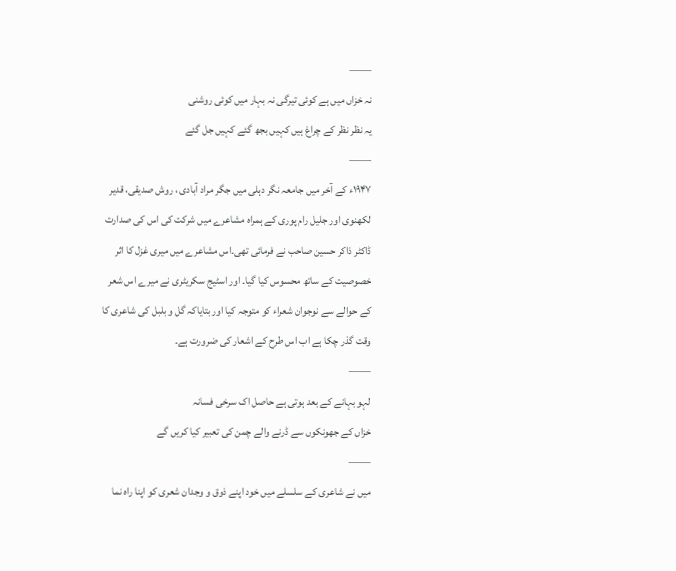——
نہ خزاں میں ہے کوئی تیرگی نہ بہار میں کوئی روشنی
یہ نظر نظر کے چراغ ہیں کہیں بجھ گئے کہیں جل گئے
——
۱۹۴۷ء کے آخر میں جامعہ نگر دہلی میں جگر مراد آبادی ، روش صدیقی، قدیر لکھنوی اور جلیل رام پوری کے ہمراہ مشاعرے میں شرکت کی اس کی صدارت ڈاکٹر ذاکر حسین صاحب نے فرمائی تھی۔اس مشاعرے میں میری غزل کا اثر خصوصیت کے ساتھ محسوس کیا گیا۔ اور اسٹیج سکریٹری نے میرے اس شعر کے حوالے سے نوجوان شعراء کو متوجہ کیا اور بتایاکہ گل و بلبل کی شاعری کا وقت گذر چکا ہے اب اس طرح کے اشعار کی ضرورت ہے۔
——
لہو بہانے کے بعد ہوتی ہے حاصل اک سرخی فسانہ
خزاں کے جھونکوں سے ڈرنے والے چمن کی تعبیر کیا کریں گے
——
میں نے شاعری کے سلسلے میں خود اپنے ذوق و وجدان شعری کو اپنا راہ نما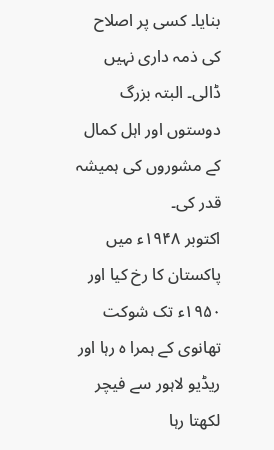بنایا۔ کسی پر اصلاح کی ذمہ داری نہیں ڈالی۔ البتہ بزرگ دوستوں اور اہل کمال کے مشوروں کی ہمیشہ قدر کی۔
اکتوبر ۱۹۴۸ء میں پاکستان کا رخ کیا اور ۱۹۵۰ء تک شوکت تھانوی کے ہمرا ہ رہا اور ریڈیو لاہور سے فیچر لکھتا رہا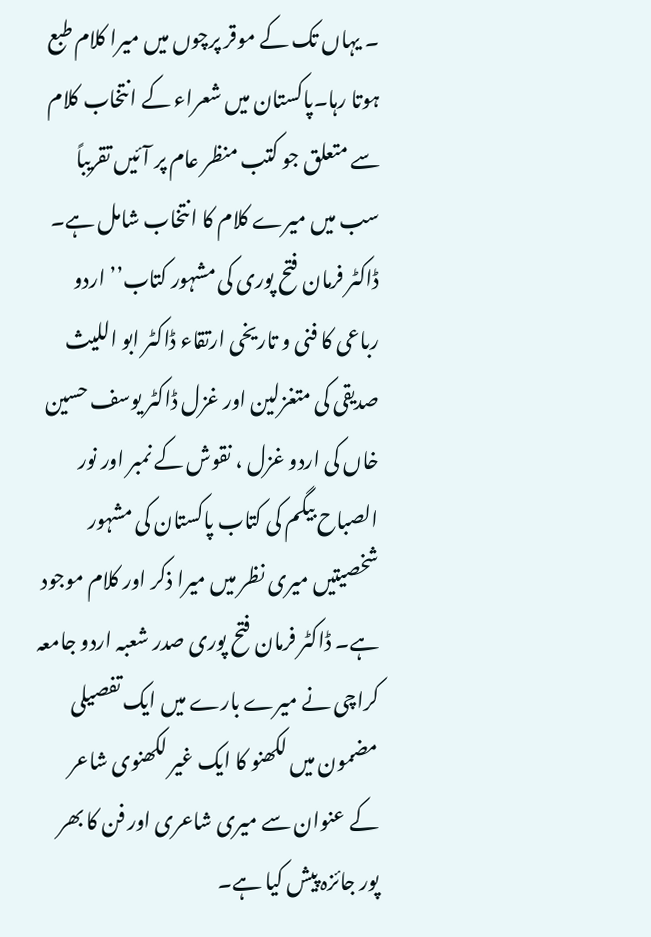۔ یہاں تک کے موقر پرچوں میں میرا کلام طبع ہوتا رہا۔پاکستان میں شعراء کے انتخاب کلام سے متعلق جو کتب منظر عام پر آئیں تقریباً سب میں میرے کلام کا انتخاب شامل ہے۔ ڈاکٹر فرمان فتح پوری کی مشہور کتاب’’ اردو رباعی کا فنی و تاریخی ارتقاء ڈاکٹر ابو اللیث صدیقی کی متغزلین اور غزل ڈاکٹر یوسف حسین خاں کی اردو غزل ، نقوش کے نمبر اور نور الصباح بیگم کی کتاب پاکستان کی مشہور شخصیتیں میری نظر میں میرا ذکر اور کلام موجود ہے۔ ڈاکٹر فرمان فتح پوری صدر شعبہ اردو جامعہ کراچی نے میرے بارے میں ایک تفصیلی مضمون میں لکھنو کا ایک غیر لکھنوی شاعر کے عنوان سے میری شاعری اور فن کا بھر پور جائزہ پیش کیا ہے۔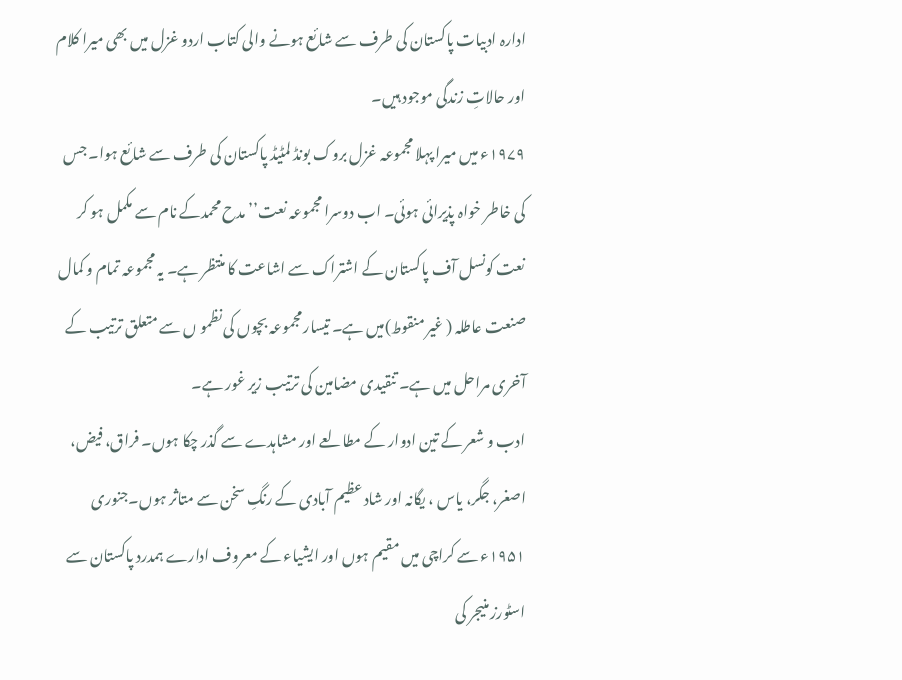ادارہ ادبیات پاکستان کی طرف سے شائع ہونے والی کتاب اردو غزل میں بھی میرا کلام اور حالاتِ زندگی موجود ہیں۔
۱۹۷۹ء میں میرا پہلا مجموعہ غزل بروک بونڈ لمٹیڈ پاکستان کی طرف سے شائع ہوا۔ جس کی خاطر خواہ پذیرائی ہوئی۔ اب دوسرا مجموعہ نعت’’ مدح محمدکے نام سے مکمل ہو کر نعت کونسل آف پاکستان کے اشتراک سے اشاعت کا منتظر ہے۔ یہ مجموعہ تمام و کمال صنعت عاطلہ ( غیر منقوط)میں ہے۔ تیسار مجموعہ بچوں کی نظمو ں سے متعلق ترتیب کے آخری مراحل میں ہے۔ تنقیدی مضامین کی ترتیب زیر غور ہے۔
ادب و شعر کے تین ادوار کے مطالعے اور مشاہدے سے گذر چکا ہوں۔ فراق، فیض، اصغر، جگر، یاس ، یگانہ اور شاد عظیم آبادی کے رنگِ سخن سے متاثر ہوں۔جنوری ۱۹۵۱ء سے کراچی میں مقیم ہوں اور ایشیاء کے معروف ادارے ہمدرد پاکستان سے اسٹورز منیجر کی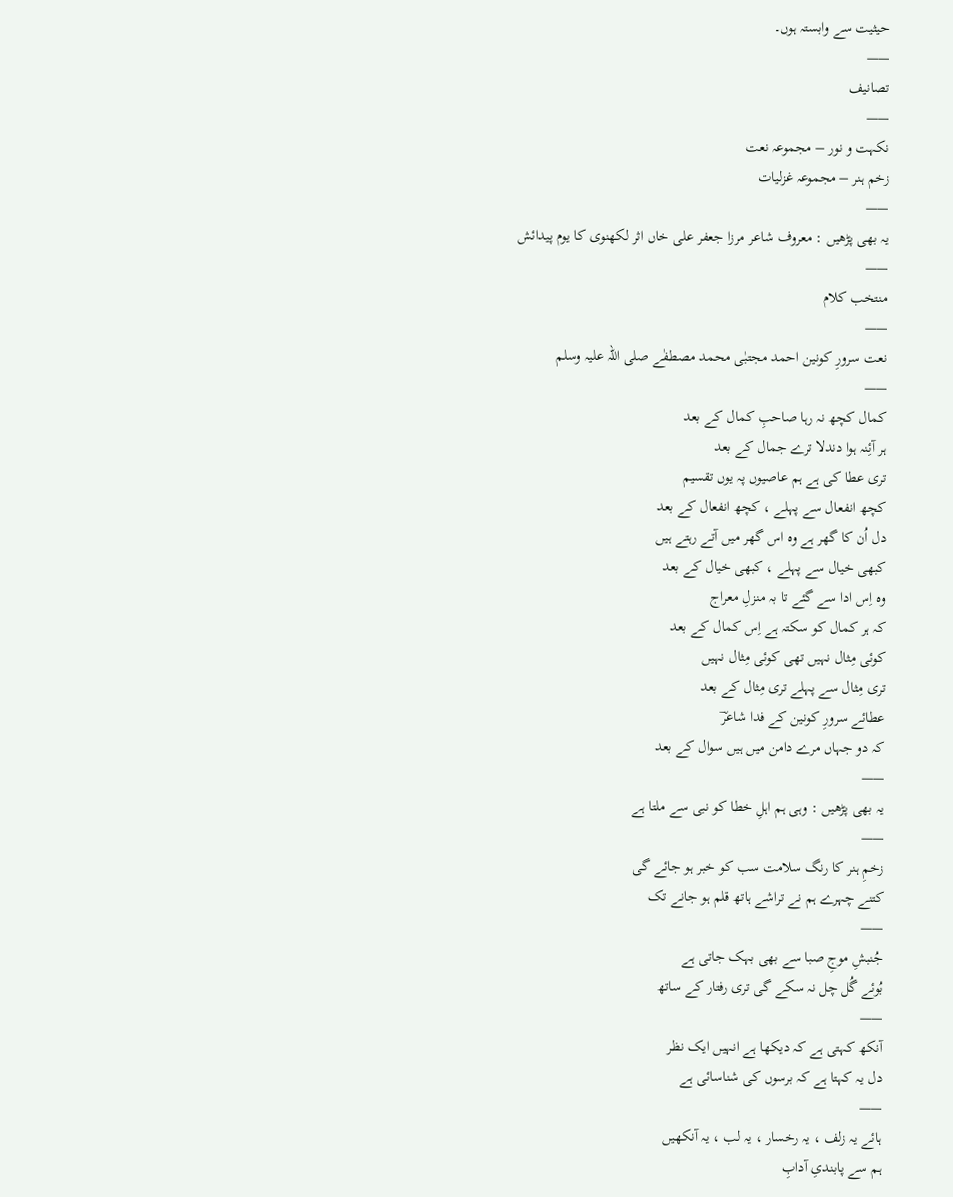حیثیت سے وابستہ ہوں۔
——
تصانیف
——
نکہت و نور – مجموعہ نعت
زخم ہنر – مجموعہ غزلیات
——
یہ بھی پڑھیں : معروف شاعر مرزا جعفر علی خاں اثر لکھنوی کا یوم پیدائش
——
منتخب کلام
——
نعت سرورِ کونین احمد مجتبٰی محمد مصطفٰے صلی اللہ علیہ وسلم
——
کمال کچھ نہ رہا صاحبِ کمال کے بعد
ہر آئِنہ ہوا دندلا ترے جمال کے بعد
تری عطا کی ہے ہم عاصیوں پہ یوں تقسیم
کچھ انفعال سے پہلے ، کچھ انفعال کے بعد
دل اُن کا گھر ہے وہ اس گھر میں آتے رہتے ہیں
کبھی خیال سے پہلے ، کبھی خیال کے بعد
وہ اِس ادا سے گئے تا بہ منزلِ معراج
کہ ہر کمال کو سکتہ ہے اِس کمال کے بعد
کوئی مِثال نہیں تھی کوئی مِثال نہیں
تری مِثال سے پہلے تری مِثال کے بعد
عطائے سرورِ کونین کے فدا شاعرؔ
کہ دو جہاں مرے دامن میں ہیں سوال کے بعد
——
یہ بھی پڑھیں : وہی ہم اہلِ خطا کو نبی سے ملتا ہے
——
زخمِ ہنر کا رنگ سلامت سب کو خبر ہو جائے گی
کتنے چہرے ہم نے تراشے ہاتھ قلم ہو جانے تک
——
جُنبشِ موجِ صبا سے بھی بہک جاتی ہے
بُوئے گُل چل نہ سکے گی تری رفتار کے ساتھ
——
آنکھ کہتی ہے کہ دیکھا ہے انہیں ایک نظر
دل یہ کہتا ہے کہ برسوں کی شناسائی ہے
——
ہائے یہ زلف ، یہ رخسار ، یہ لب ، یہ آنکھیں
ہم سے پابندیِ آدابِ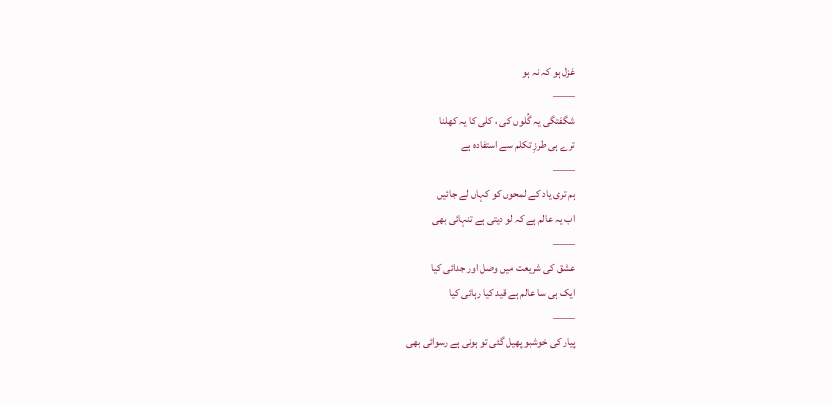غزل ہو کہ نہ ہو
——
شگفتگی یہ گُلوں کی ، کلی کا یہ کھلنا
ترے ہی طرزِ تکلم سے استفادہ ہے
——
ہم تری یاد کے لمحوں کو کہاں لے جائیں
اب یہ عالم ہے کہ لو دیتی ہے تنہائی بھی
——
عشق کی شریعت میں وصل اور جدائی کیا
ایک ہی سا عالم ہے قید کیا رہائی کیا
——
پیار کی خوشبو پھیل گئی تو ہونی ہے رسوائی بھی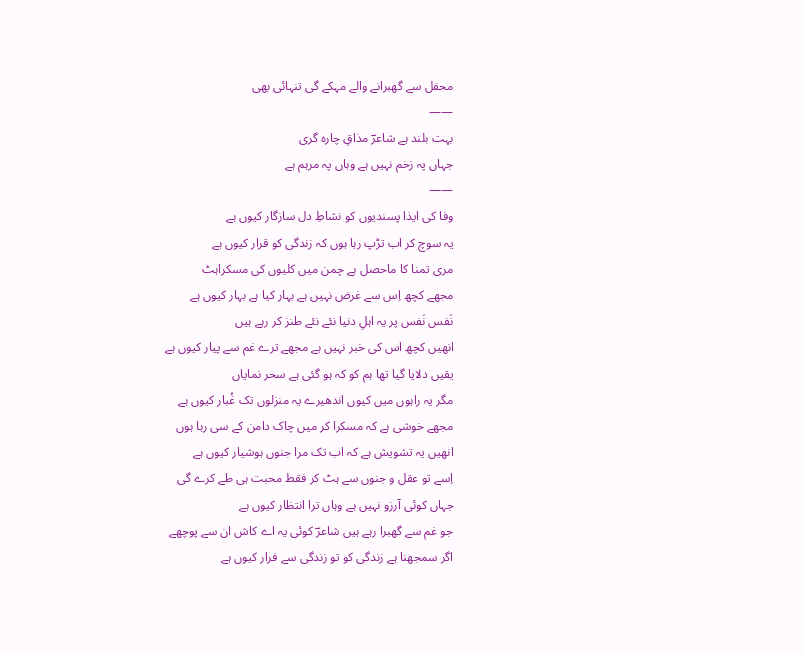محفل سے گھبرانے والے مہکے گی تنہائی بھی
——
بہت بلند ہے شاعرؔ مذاقِ چارہ گری
جہاں پہ زخم نہیں ہے وہاں پہ مرہم ہے
——
وفا کی ایذا پسندیوں کو نشاطِ دل سازگار کیوں ہے
یہ سوچ کر اب تڑپ رہا ہوں کہ زندگی کو قرار کیوں ہے
مری تمنا کا ماحصل ہے چمن میں کلیوں کی مسکراہٹ
مجھے کچھ اِس سے غرض نہیں ہے بہار کیا ہے بہار کیوں ہے
نَفس نَفس پر یہ اہلِ دنیا نئے نئے طنز کر رہے ہیں
انھیں کچھ اس کی خبر نہیں ہے مجھے ترے غم سے پیار کیوں ہے
یقیں دلایا گیا تھا ہم کو کہ ہو گئی ہے سحر نمایاں
مگر یہ راہوں میں کیوں اندھیرے یہ منزلوں تک غُبار کیوں ہے
مجھے خوشی ہے کہ مسکرا کر میں چاک دامن کے سی رہا ہوں
انھیں یہ تشویش ہے کہ اب تک مرا جنوں ہوشیار کیوں ہے
اِسے تو عقل و جنوں سے ہٹ کر فقط محبت ہی طے کرے گی
جہاں کوئی آرزو نہیں ہے وہاں ترا انتظار کیوں ہے
جو غم سے گھبرا رہے ہیں شاعرؔ کوئی یہ اے کاش ان سے پوچھے
اگر سمجھنا ہے زندگی کو تو زندگی سے فرار کیوں ہے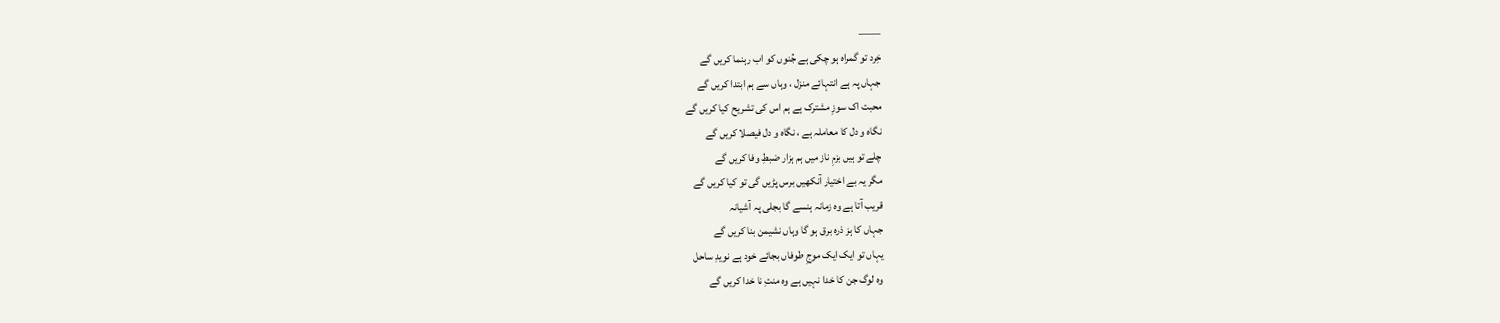——
خِرد تو گمراہ ہو چکی ہے جُنوں کو اب رہنما کریں گے
جہاں پہ ہے انتہائے منزل ، وہاں سے ہم ابتدا کریں گے
محبت اک سوزِ مشترک ہے ہم اس کی تشریح کیا کریں گے
نگاہ و دل کا معاملہ ہے ، نگاہ و دل فیصلا کریں گے
چلے تو ہیں بزمِ ناز میں ہم ہزار ضبطِ وفا کریں گے
مگر یہ بے اختیار آنکھیں برس پڑیں گی تو کیا کریں گے
قریب آتا ہے وہ زمانہ ہنسے گا بجلی پہ آشیانہ
جہاں کا ہز ذرہ برق ہو گا وہاں نشیمن بنا کریں گے
یہاں تو ایک ایک موجِ طوفاں بجائے خود ہے نویدِ ساحل
وہ لوگ جن کا خدا نہیں ہے وہ منتِ نا خدا کریں گے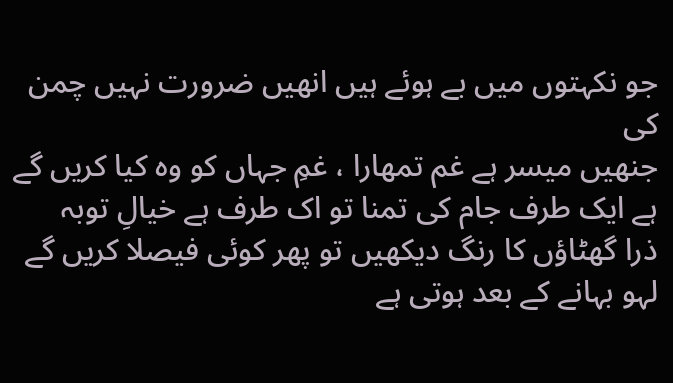جو نکہتوں میں بے ہوئے ہیں انھیں ضرورت نہیں چمن کی
جنھیں میسر ہے غم تمھارا ، غمِ جہاں کو وہ کیا کریں گے
ہے ایک طرف جام کی تمنا تو اک طرف ہے خیالِ توبہ
ذرا گھٹاؤں کا رنگ دیکھیں تو پھر کوئی فیصلا کریں گے
لہو بہانے کے بعد ہوتی ہے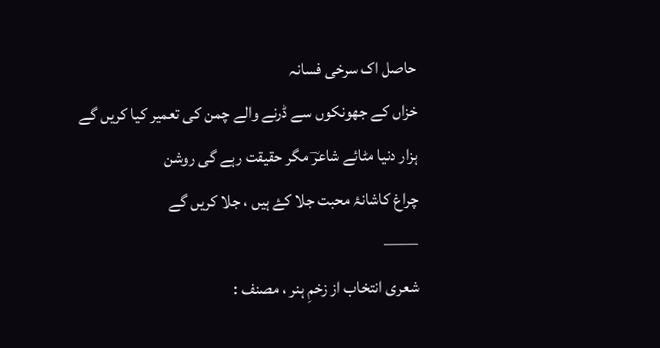حاصل اک سرخی فسانہ
خزاں کے جھونکوں سے ڈرنے والے چمن کی تعمیر کیا کریں گے
ہزار دنیا مٹائے شاعرؔ مگر حقیقت رہے گی روشن
چراغ کاشانۂ محبت جلا کۓ ہیں ، جلا کریں گے
——
شعری انتخاب از زخمِ ہنر ، مصنف :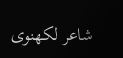شاعر لکھنوی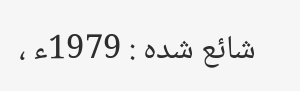شائع شدہ : 1979ء ،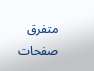متفرق صفحات